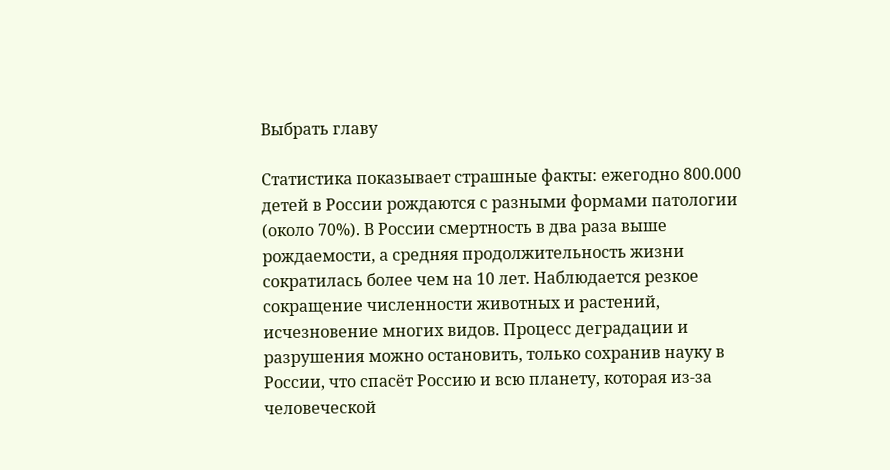Выбрать главу

Статистика показывает страшные факты: ежегодно 800.000 детей в России рождаются с разными формами патологии (около 70%). В России смертность в два раза выше рождаемости, а средняя продолжительность жизни сократилась более чем на 10 лет. Наблюдается резкое сокращение численности животных и растений, исчезновение многих видов. Процесс деградации и разрушения можно остановить, только сохранив науку в России, что спасёт Россию и всю планету, которая из-за человеческой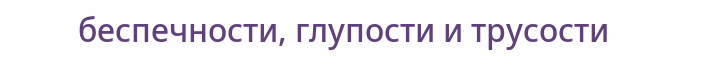беспечности, глупости и трусости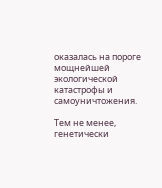оказалась на пороге мощнейшей экологической катастрофы и самоуничтожения.

Тем не менее, генетически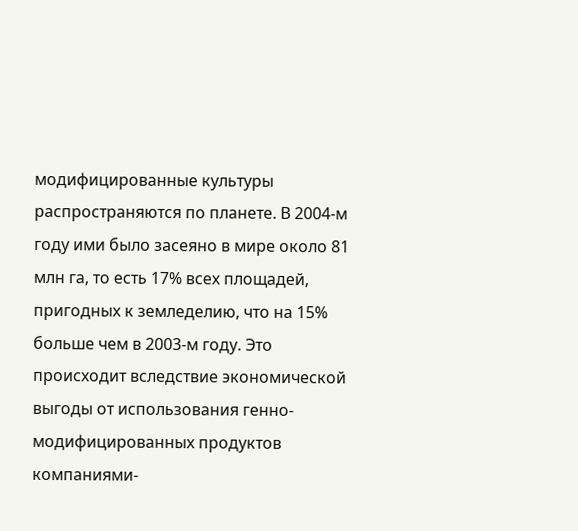модифицированные культуры распространяются по планете. В 2004-м году ими было засеяно в мире около 81 млн га, то есть 17% всех площадей, пригодных к земледелию, что на 15% больше чем в 2003-м году. Это происходит вследствие экономической выгоды от использования генно-модифицированных продуктов компаниями-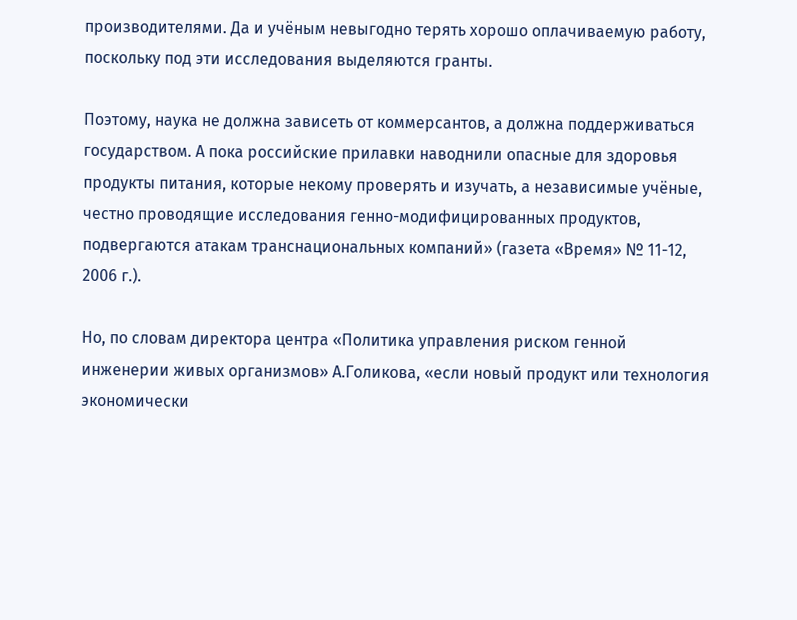производителями. Да и учёным невыгодно терять хорошо оплачиваемую работу, поскольку под эти исследования выделяются гранты.

Поэтому, наука не должна зависеть от коммерсантов, а должна поддерживаться государством. А пока российские прилавки наводнили опасные для здоровья продукты питания, которые некому проверять и изучать, а независимые учёные, честно проводящие исследования генно-модифицированных продуктов, подвергаются атакам транснациональных компаний» (газета «Время» № 11-12, 2006 г.).

Но, по словам директора центра «Политика управления риском генной инженерии живых организмов» А.Голикова, «если новый продукт или технология экономически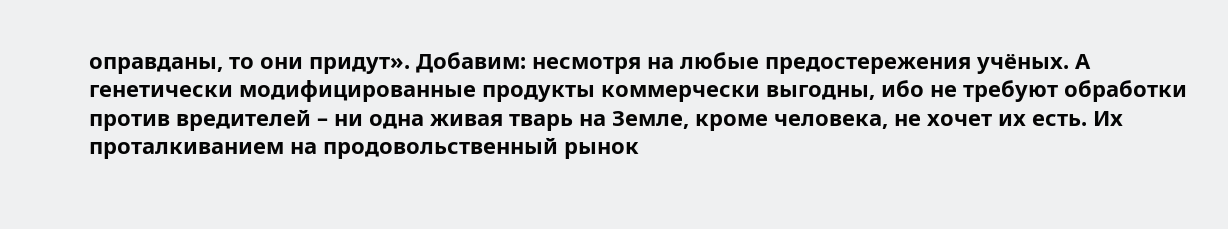оправданы, то они придут». Добавим: несмотря на любые предостережения учёных. А генетически модифицированные продукты коммерчески выгодны, ибо не требуют обработки против вредителей – ни одна живая тварь на Земле, кроме человека, не хочет их есть. Их проталкиванием на продовольственный рынок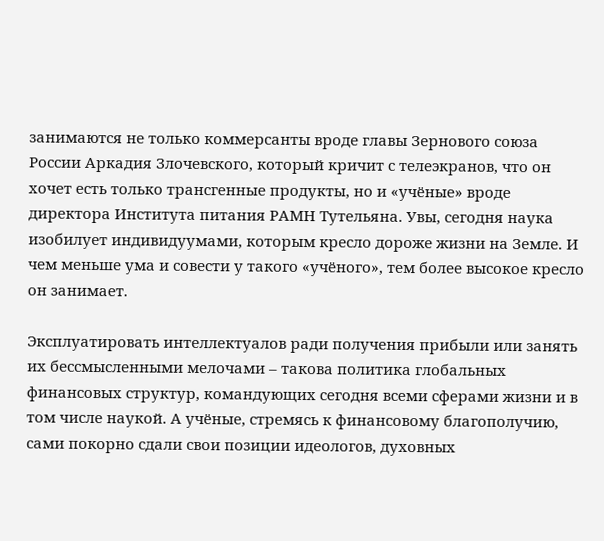занимаются не только коммерсанты вроде главы Зернового союза России Аркадия Злочевского, который кричит с телеэкранов, что он хочет есть только трансгенные продукты, но и «учёные» вроде директора Института питания РАМН Тутельяна. Увы, сегодня наука изобилует индивидуумами, которым кресло дороже жизни на Земле. И чем меньше ума и совести у такого «учёного», тем более высокое кресло он занимает.

Эксплуатировать интеллектуалов ради получения прибыли или занять их бессмысленными мелочами – такова политика глобальных финансовых структур, командующих сегодня всеми сферами жизни и в том числе наукой. А учёные, стремясь к финансовому благополучию, сами покорно сдали свои позиции идеологов, духовных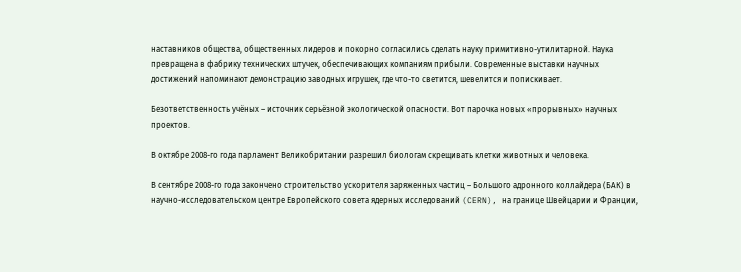наставников общества, общественных лидеров и покорно согласились сделать науку примитивно-утилитарной. Наука превращена в фабрику технических штучек, обеспечивающих компаниям прибыли. Современные выставки научных достижений напоминают демонстрацию заводных игрушек, где что-то светится, шевелится и попискивает.

Безответственность учёных – источник серьёзной экологической опасности. Вот парочка новых «прорывных» научных проектов.

В октябре 2008-го года парламент Великобритании разрешил биологам скрещивать клетки животных и человека.

В сентябре 2008-го года закончено строительство ускорителя заряженных частиц – Большого адронного коллайдера (БАК) в научно-исследовательском центре Европейского совета ядерных исследований (CERN), на границе Швейцарии и Франции,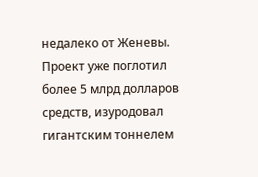недалеко от Женевы. Проект уже поглотил более 5 млрд долларов средств, изуродовал гигантским тоннелем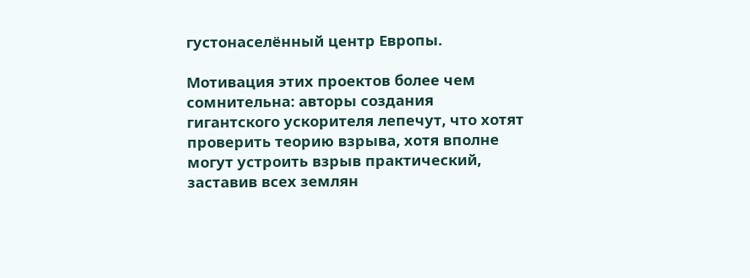густонаселённый центр Европы.

Мотивация этих проектов более чем сомнительна: авторы создания гигантского ускорителя лепечут, что хотят проверить теорию взрыва, хотя вполне могут устроить взрыв практический, заставив всех землян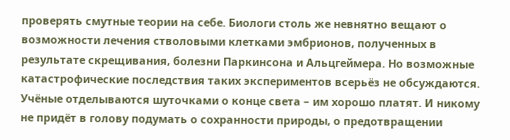проверять смутные теории на себе. Биологи столь же невнятно вещают о возможности лечения стволовыми клетками эмбрионов, полученных в результате скрещивания, болезни Паркинсона и Альцгеймера. Но возможные катастрофические последствия таких экспериментов всерьёз не обсуждаются. Учёные отделываются шуточками о конце света – им хорошо платят. И никому не придёт в голову подумать о сохранности природы, о предотвращении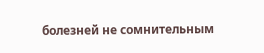болезней не сомнительным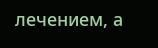лечением, а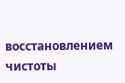восстановлением чистоты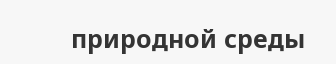природной среды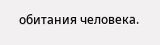обитания человека.